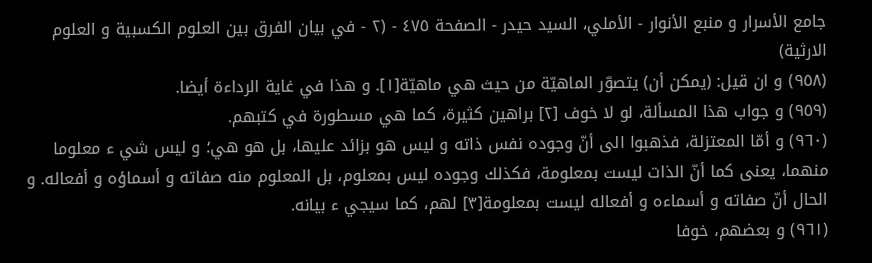جامع الأسرار و منبع الأنوار - الأملي، السيد حيدر - الصفحة ٤٧٥ - (٢ - في بيان الفرق بين العلوم الكسبية و العلوم الارثية)
(٩٥٨) و ان قيل: (يمكن أن) يتصوّر الماهيّة من حيث هي ماهيّة[١]. و هذا في غاية الرداءة أيضا.
(٩٥٩) و جواب هذا المسألة، لو لا خوف [٢] براهين كثيرة، كما هي مسطورة في كتبهم.
(٩٦٠) و أمّا المعتزلة، فذهبوا الى أنّ وجوده نفس ذاته و ليس هو بزائد عليها، بل هو هي؛ و ليس شي ء معلوما منهما، يعنى كما أنّ الذات ليست بمعلومة، فكذلك وجوده ليس بمعلوم، بل المعلوم منه صفاته و أسماؤه و أفعاله. و الحال أنّ صفاته و أسماءه و أفعاله ليست بمعلومة[٣] لهم، كما سيجي ء بيانه.
(٩٦١) و بعضهم، خوفا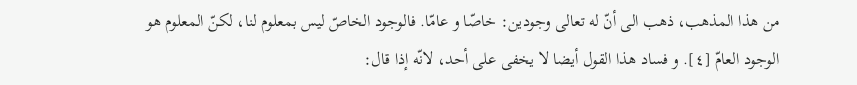من هذا المذهب، ذهب الى أنّ له تعالى وجودين: خاصّا و عامّا. فالوجود الخاصّ ليس بمعلوم لنا، لكنّ المعلوم هو الوجود العامّ [٤]. و فساد هذا القول أيضا لا يخفى على أحد، لانّه إذا قال: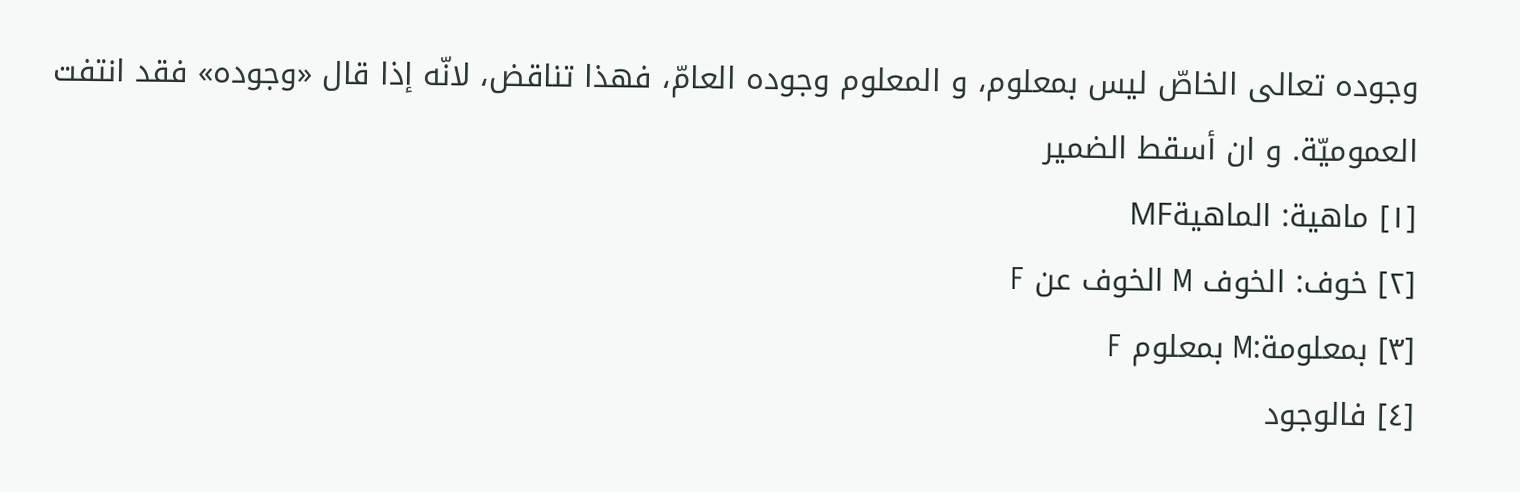وجوده تعالى الخاصّ ليس بمعلوم، و المعلوم وجوده العامّ، فهذا تناقض، لانّه إذا قال «وجوده» فقد انتفت العموميّة. و ان أسقط الضمير
[١] ماهية: الماهيةMF
[٢] خوف: الخوف M الخوف عن F
[٣] بمعلومة:M بمعلوم F
[٤] فالوجود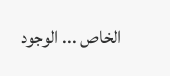الخاص ... الوجود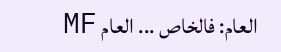العام: فالخاص ... العام MF